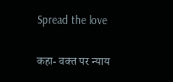Spread the love

कहा- वक्त पर न्याय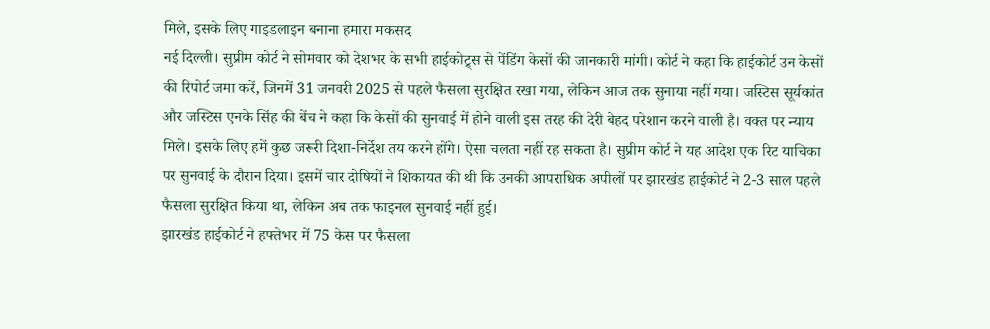मिले, इसके लिए गाइडलाइन बनाना हमारा मकसद
नई दिल्ली। सुप्रीम कोर्ट ने सोमवार को देशभर के सभी हाईकोट्र्स से पेंडिंग केसों की जानकारी मांगी। कोर्ट ने कहा कि हाईकोर्ट उन केसों की रिपोर्ट जमा करें, जिनमें 31 जनवरी 2025 से पहले फैसला सुरक्षित रखा गया, लेकिन आज तक सुनाया नहीं गया। जस्टिस सूर्यकांत और जस्टिस एनके सिंह की बेंच ने कहा कि केसों की सुनवाई में होने वाली इस तरह की देरी बेहद परेशान करने वाली है। वक्त पर न्याय मिले। इसके लिए हमें कुछ जरूरी दिशा-निर्देश तय करने होंगे। ऐसा चलता नहीं रह सकता है। सुप्रीम कोर्ट ने यह आदेश एक रिट याचिका पर सुनवाई के दौरान दिया। इसमें चार दोषियों ने शिकायत की थी कि उनकी आपराधिक अपीलों पर झारखंड हाईकोर्ट ने 2-3 साल पहले फैसला सुरक्षित किया था, लेकिन अब तक फाइनल सुनवाई नहीं हुई।
झारखंड हाईकोर्ट ने हफ्तेभर में 75 केस पर फैसला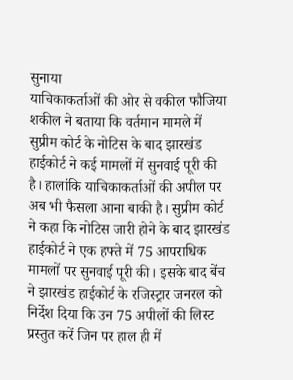सुनाया
याचिकाकर्ताओं की ओर से वकील फौजिया शकील ने बताया कि वर्तमान मामले में सुप्रीम कोर्ट के नोटिस के बाद झारखंड हाईकोर्ट ने कई मामलों में सुनवाई पूरी की है। हालांकि याचिकाकर्ताओं की अपील पर अब भी फैसला आना बाकी है। सुप्रीम कोर्ट ने कहा कि नोटिस जारी होने के बाद झारखंड हाईकोर्ट ने एक हफ्ते में 75 आपराधिक मामलों पर सुनवाई पूरी की। इसके बाद बेंच ने झारखंड हाईकोर्ट के रजिस्ट्रार जनरल को निर्देश दिया कि उन 75 अपीलों की लिस्ट प्रस्तुत करें जिन पर हाल ही में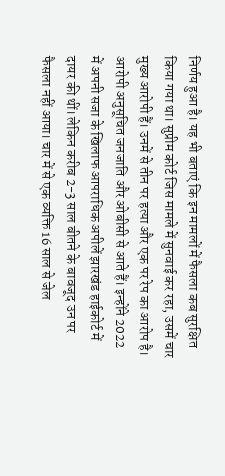निर्णय हुआ है। यह भी बताएं कि इन मामलों में फैसला कब सुरक्षित किया गया था। सुप्रीम कोर्ट जिस मामले में सुनवाई कर रहा, उसमें चार मुख्य आरोपी हैं। उनमें से तीन पर हत्या और एक पर रेप का आरोप है। आरोपी अनुसूचित जनजाति और ओबीसी से आते हैं। इन्होंने 2022 में अपनी सजा के खिलाफ आपराधिक अपीलें झारखंड हाईकोर्ट में दायर की थीं। लेकिन करीब 2-3 साल बीतने के बावजूद उन पर फैसला नहीं आया। चार में से एक व्यक्ति 16 साल से जेल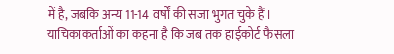में है, जबकि अन्य 11-14 वर्षों की सजा भुगत चुके हैं। याचिकाकर्ताओं का कहना है कि जब तक हाईकोर्ट फैसला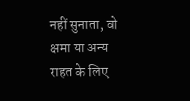नहीं सुनाता, वो क्षमा या अन्य राहत के लिए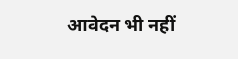आवेदन भी नहीं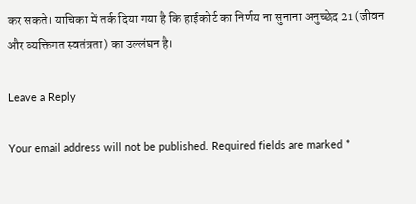कर सकते। याचिका में तर्क दिया गया है कि हाईकोर्ट का निर्णय ना सुनाना अनुच्छेद 21 (जीवन और व्यक्तिगत स्वतंत्रता) का उल्लंघन है।

Leave a Reply

Your email address will not be published. Required fields are marked *